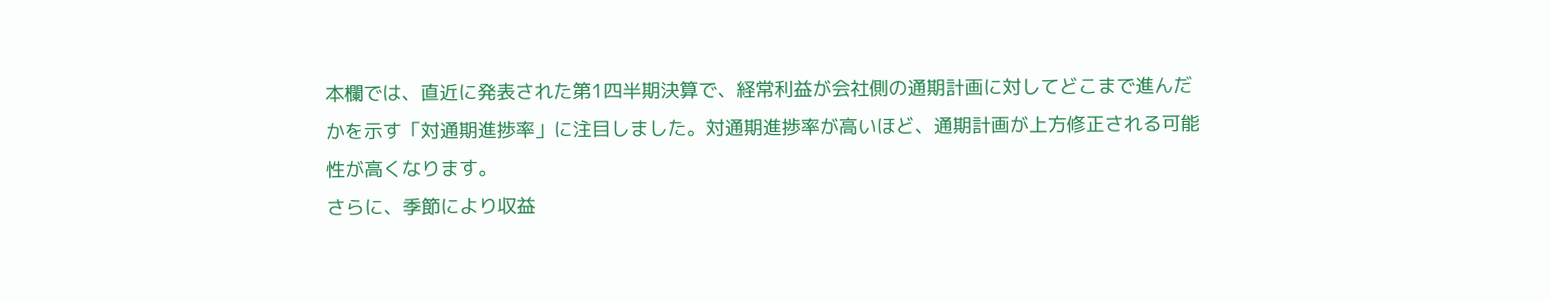本欄では、直近に発表された第1四半期決算で、経常利益が会社側の通期計画に対してどこまで進んだかを示す「対通期進捗率」に注目しました。対通期進捗率が高いほど、通期計画が上方修正される可能性が高くなります。
さらに、季節により収益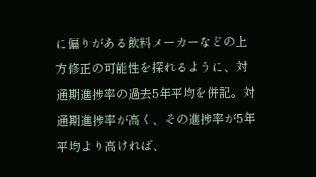に偏りがある飲料メーカーなどの上方修正の可能性を探れるように、対通期進捗率の過去5年平均を併記。対通期進捗率が高く、その進捗率が5年平均より高ければ、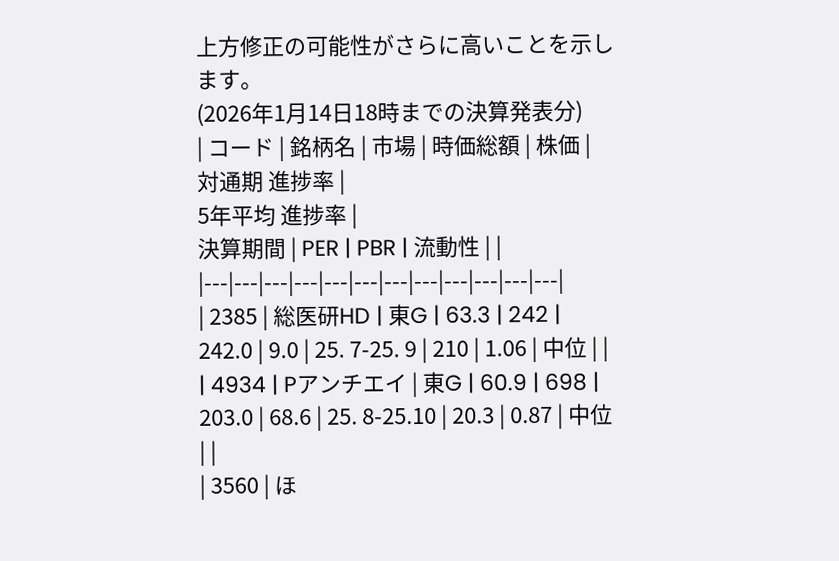上方修正の可能性がさらに高いことを示します。
(2026年1月14日18時までの決算発表分)
| コード | 銘柄名 | 市場 | 時価総額 | 株価 | 対通期 進捗率 |
5年平均 進捗率 |
決算期間 | PER | PBR | 流動性 | |
|---|---|---|---|---|---|---|---|---|---|---|---|
| 2385 | 総医研HD | 東G | 63.3 | 242 | 242.0 | 9.0 | 25. 7-25. 9 | 210 | 1.06 | 中位 | |
| 4934 | Pアンチエイ | 東G | 60.9 | 698 | 203.0 | 68.6 | 25. 8-25.10 | 20.3 | 0.87 | 中位 | |
| 3560 | ほ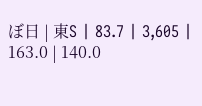ぼ日 | 東S | 83.7 | 3,605 | 163.0 | 140.0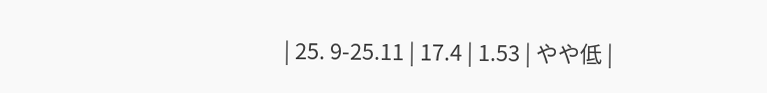| 25. 9-25.11 | 17.4 | 1.53 | やや低 |